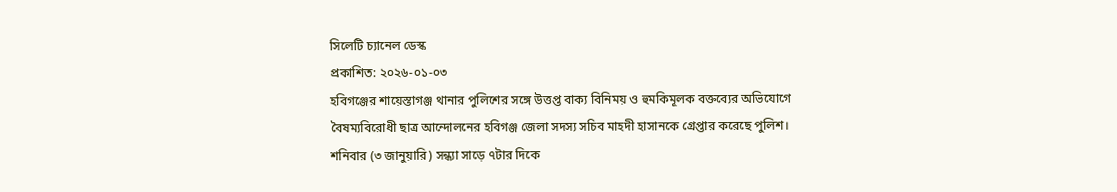সিলেটি চ্যানেল ডেস্ক
প্রকাশিত: ২০২৬-০১-০৩
হবিগঞ্জের শায়েস্তাগঞ্জ থানার পুলিশের সঙ্গে উত্তপ্ত বাক্য বিনিময় ও হুমকিমূলক বক্তব্যের অভিযোগে বৈষম্যবিরোধী ছাত্র আন্দোলনের হবিগঞ্জ জেলা সদস্য সচিব মাহদী হাসানকে গ্রেপ্তার করেছে পুলিশ।
শনিবার (৩ জানুয়ারি) সন্ধ্যা সাড়ে ৭টার দিকে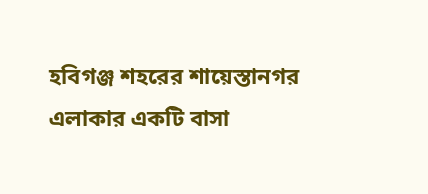হবিগঞ্জ শহরের শায়েস্তানগর এলাকার একটি বাসা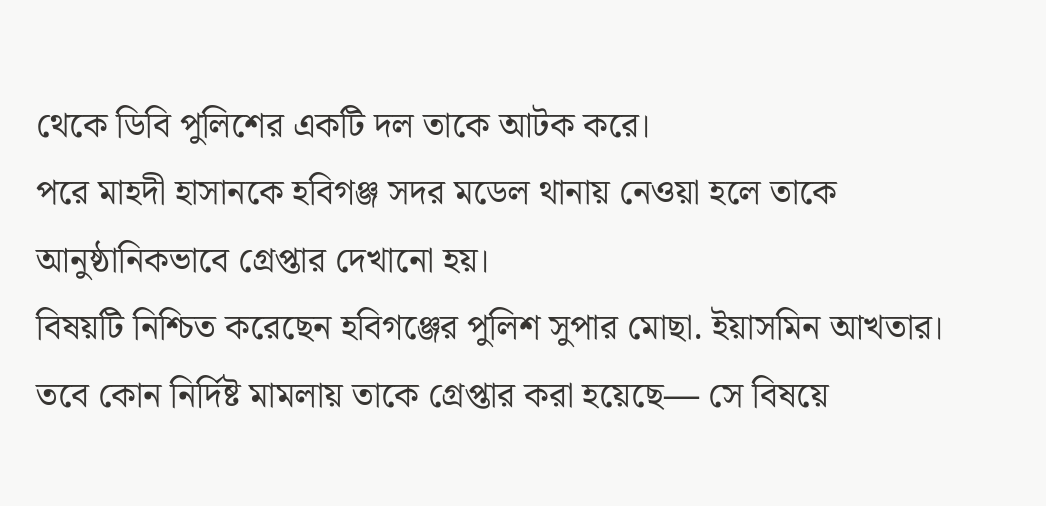থেকে ডিবি পুলিশের একটি দল তাকে আটক করে।
পরে মাহদী হাসানকে হবিগঞ্জ সদর মডেল থানায় নেওয়া হলে তাকে আনুষ্ঠানিকভাবে গ্রেপ্তার দেখানো হয়।
বিষয়টি নিশ্চিত করেছেন হবিগঞ্জের পুলিশ সুপার মোছা. ইয়াসমিন আখতার। তবে কোন নির্দিষ্ট মামলায় তাকে গ্রেপ্তার করা হয়েছে— সে বিষয়ে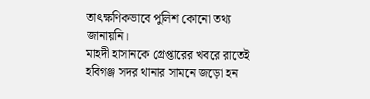তাৎক্ষণিকভাবে পুলিশ কোনো তথ্য জানায়নি।
মাহদী হাসানকে গ্রেপ্তারের খবরে রাতেই হবিগঞ্জ সদর থানার সামনে জড়ো হন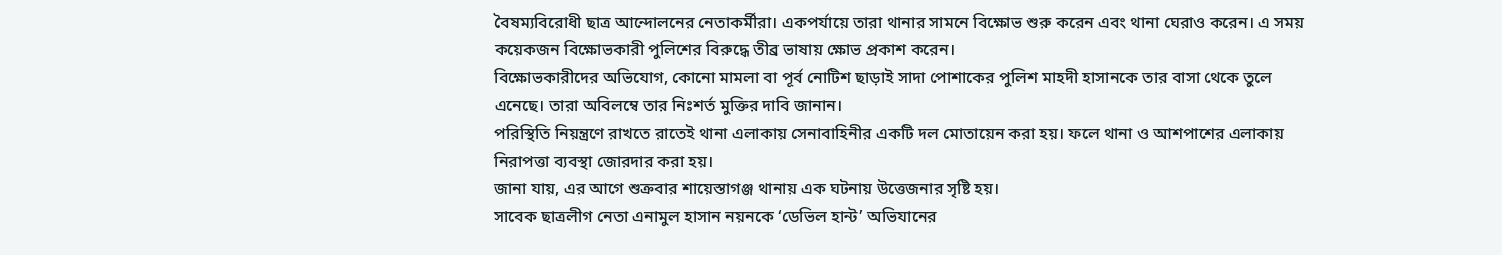বৈষম্যবিরোধী ছাত্র আন্দোলনের নেতাকর্মীরা। একপর্যায়ে তারা থানার সামনে বিক্ষোভ শুরু করেন এবং থানা ঘেরাও করেন। এ সময় কয়েকজন বিক্ষোভকারী পুলিশের বিরুদ্ধে তীব্র ভাষায় ক্ষোভ প্রকাশ করেন।
বিক্ষোভকারীদের অভিযোগ, কোনো মামলা বা পূর্ব নোটিশ ছাড়াই সাদা পোশাকের পুলিশ মাহদী হাসানকে তার বাসা থেকে তুলে এনেছে। তারা অবিলম্বে তার নিঃশর্ত মুক্তির দাবি জানান।
পরিস্থিতি নিয়ন্ত্রণে রাখতে রাতেই থানা এলাকায় সেনাবাহিনীর একটি দল মোতায়েন করা হয়। ফলে থানা ও আশপাশের এলাকায় নিরাপত্তা ব্যবস্থা জোরদার করা হয়।
জানা যায়, এর আগে শুক্রবার শায়েস্তাগঞ্জ থানায় এক ঘটনায় উত্তেজনার সৃষ্টি হয়।
সাবেক ছাত্রলীগ নেতা এনামুল হাসান নয়নকে ‘ডেভিল হান্ট’ অভিযানের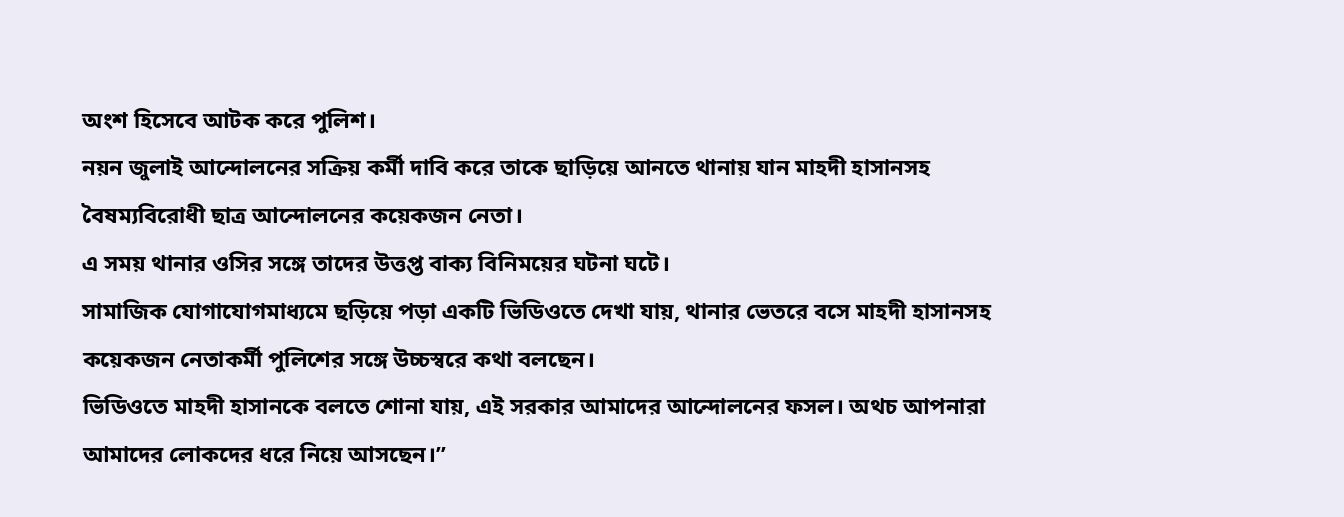অংশ হিসেবে আটক করে পুলিশ।
নয়ন জুলাই আন্দোলনের সক্রিয় কর্মী দাবি করে তাকে ছাড়িয়ে আনতে থানায় যান মাহদী হাসানসহ বৈষম্যবিরোধী ছাত্র আন্দোলনের কয়েকজন নেতা।
এ সময় থানার ওসির সঙ্গে তাদের উত্তপ্ত বাক্য বিনিময়ের ঘটনা ঘটে।
সামাজিক যোগাযোগমাধ্যমে ছড়িয়ে পড়া একটি ভিডিওতে দেখা যায়, থানার ভেতরে বসে মাহদী হাসানসহ কয়েকজন নেতাকর্মী পুলিশের সঙ্গে উচ্চস্বরে কথা বলছেন।
ভিডিওতে মাহদী হাসানকে বলতে শোনা যায়, এই সরকার আমাদের আন্দোলনের ফসল। অথচ আপনারা আমাদের লোকদের ধরে নিয়ে আসছেন।”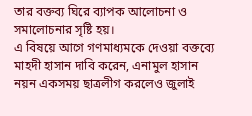তার বক্তব্য ঘিরে ব্যাপক আলোচনা ও সমালোচনার সৃষ্টি হয়।
এ বিষয়ে আগে গণমাধ্যমকে দেওয়া বক্তব্যে মাহদী হাসান দাবি করেন, এনামুল হাসান নয়ন একসময় ছাত্রলীগ করলেও জুলাই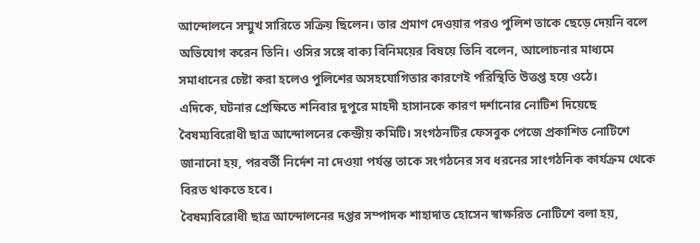আন্দোলনে সম্মুখ সারিতে সক্রিয় ছিলেন। তার প্রমাণ দেওয়ার পরও পুলিশ তাকে ছেড়ে দেয়নি বলে অভিযোগ করেন তিনি। ওসির সঙ্গে বাক্য বিনিময়ের বিষয়ে তিনি বলেন, আলোচনার মাধ্যমে সমাধানের চেষ্টা করা হলেও পুলিশের অসহযোগিতার কারণেই পরিস্থিতি উত্তপ্ত হয়ে ওঠে।
এদিকে, ঘটনার প্রেক্ষিতে শনিবার দুপুরে মাহদী হাসানকে কারণ দর্শানোর নোটিশ দিয়েছে বৈষম্যবিরোধী ছাত্র আন্দোলনের কেন্দ্রীয় কমিটি। সংগঠনটির ফেসবুক পেজে প্রকাশিত নোটিশে জানানো হয়, পরবর্তী নির্দেশ না দেওয়া পর্যন্ত তাকে সংগঠনের সব ধরনের সাংগঠনিক কার্যক্রম থেকে বিরত থাকতে হবে।
বৈষম্যবিরোধী ছাত্র আন্দোলনের দপ্তর সম্পাদক শাহাদাত হোসেন স্বাক্ষরিত নোটিশে বলা হয়,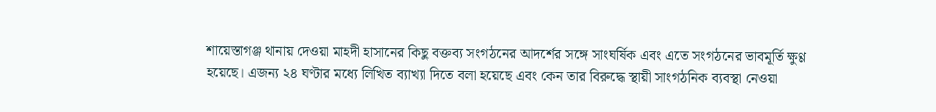শায়েস্তাগঞ্জ থানায় দেওয়া মাহদী হাসানের কিছু বক্তব্য সংগঠনের আদর্শের সঙ্গে সাংঘর্ষিক এবং এতে সংগঠনের ভাবমূর্তি ক্ষুণ্ণ হয়েছে। এজন্য ২৪ ঘণ্টার মধ্যে লিখিত ব্যাখ্যা দিতে বলা হয়েছে এবং কেন তার বিরুদ্ধে স্থায়ী সাংগঠনিক ব্যবস্থা নেওয়া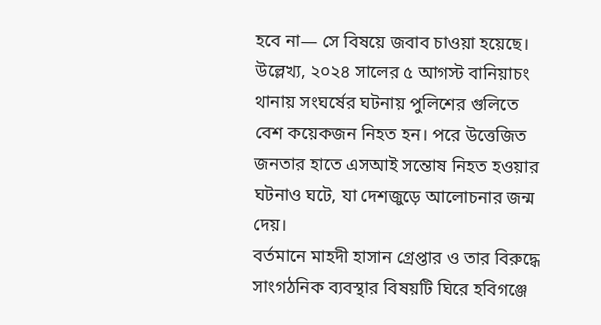হবে না— সে বিষয়ে জবাব চাওয়া হয়েছে।
উল্লেখ্য, ২০২৪ সালের ৫ আগস্ট বানিয়াচং থানায় সংঘর্ষের ঘটনায় পুলিশের গুলিতে বেশ কয়েকজন নিহত হন। পরে উত্তেজিত জনতার হাতে এসআই সন্তোষ নিহত হওয়ার ঘটনাও ঘটে, যা দেশজুড়ে আলোচনার জন্ম দেয়।
বর্তমানে মাহদী হাসান গ্রেপ্তার ও তার বিরুদ্ধে সাংগঠনিক ব্যবস্থার বিষয়টি ঘিরে হবিগঞ্জে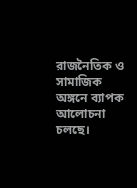রাজনৈতিক ও সামাজিক অঙ্গনে ব্যাপক আলোচনা চলছে।